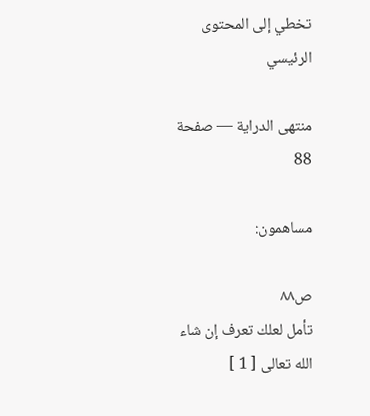تخطي إلى المحتوى الرئيسي

منتهى الدراية — صفحة 88

مساهمون:

ص٨٨
تأمل لعلك تعرف إن شاء الله تعالى [ 1 ]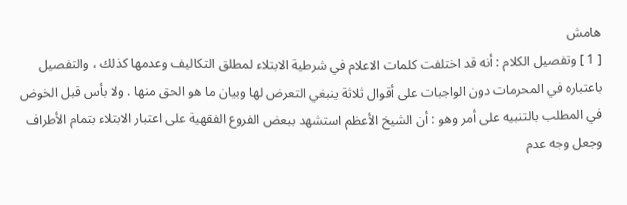هامش
[ 1 ] وتفصيل الكلام : أنه قد اختلفت كلمات الاعلام في شرطية الابتلاء لمطلق التكاليف وعدمها كذلك ، والتفصيل باعتباره في المحرمات دون الواجبات على أقوال ثلاثة ينبغي التعرض لها وبيان ما هو الحق منها . ولا بأس قبل الخوض في المطلب بالتنبيه على أمر وهو : أن الشيخ الأعظم استشهد ببعض الفروع الفقهية على اعتبار الابتلاء بتمام الأطراف وجعل وجه عدم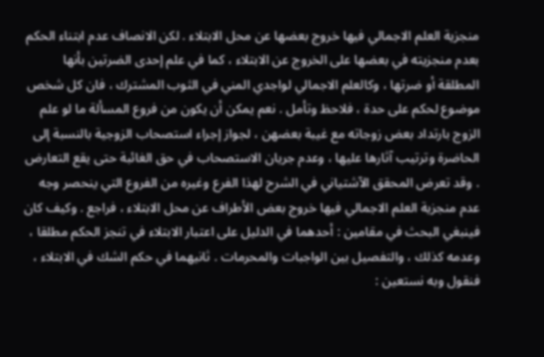منجزية العلم الاجمالي فيها خروج بعضها عن محل الابتلاء . لكن الانصاف عدم ابتناء الحكم بعدم منجزيته في بعضها على الخروج عن الابتلاء ، كما في علم إحدى الضرتين بأنها المطلقة أو ضرتها ، وكالعلم الاجمالي لواجدي المني في الثوب المشترك ، فان كل شخص موضوع لحكم على حدة ، فلاحظ وتأمل . نعم يمكن أن يكون من فروع المسألة ما لو علم الزوج بارتداد بعض زوجاته مع غيبة بعضهن ، لجواز إجراء استصحاب الزوجية بالنسبة إلى الحاضرة وترتيب آثارها عليها ، وعدم جريان الاستصحاب في حق الغائبة حتى يقع التعارض . وقد تعرض المحقق الآشتياني في الشرح لهذا الفرع وغيره من الفروع التي ينحصر وجه عدم منجزية العلم الاجمالي فيها خروج بعض الأطراف عن محل الابتلاء ، فراجع . وكيف كان فينبغي البحث في مقامين : أحدهما في الدليل على اعتبار الابتلاء في تنجز الحكم مطلقا ، وعدمه كذلك ، والتفصيل بين الواجبات والمحرمات . ثانيهما في حكم الشك في الابتلاء ، فنقول وبه نستعين :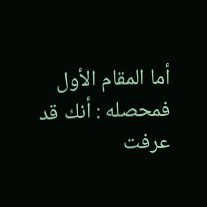أما المقام الأول فمحصله : أنك قد عرفت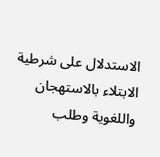الاستدلال على شرطية الابتلاء بالاستهجان واللغوية وطلب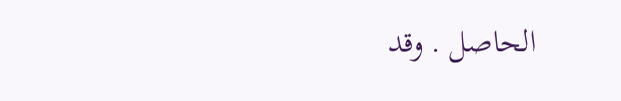الحاصل . وقد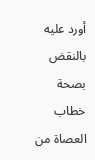أورد عليه بالنقض بصحة خطاب العصاة من